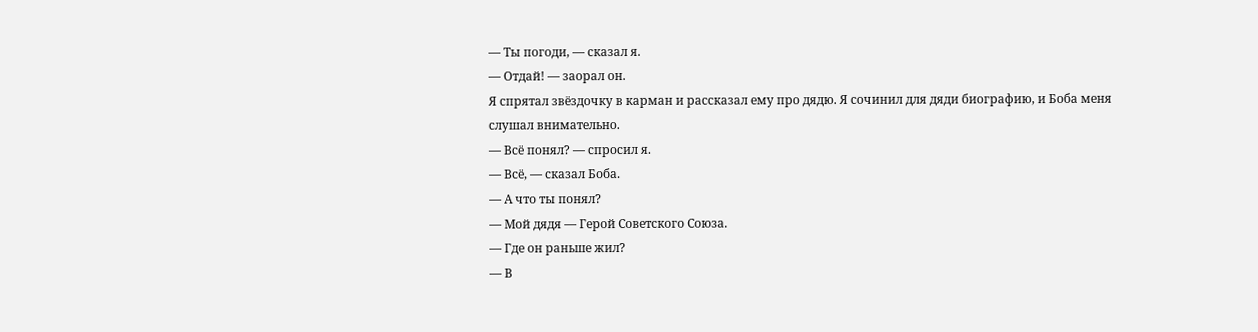— Ты погоди, — сказал я.
— Отдай! — заорал он.
Я спрятал звёздочку в карман и рассказал ему про дядю. Я сочинил для дяди биографию, и Боба меня слушал внимательно.
— Всё понял? — спросил я.
— Всё, — сказал Боба.
— А что ты понял?
— Мой дядя — Герой Советского Союза.
— Где он раньше жил?
— В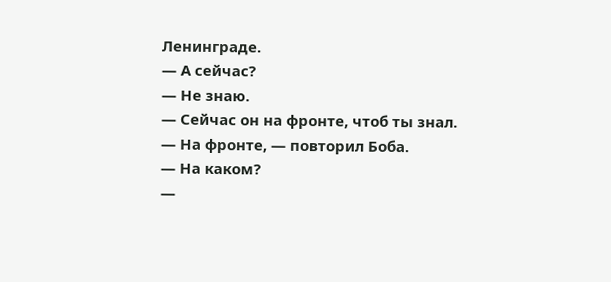Ленинграде.
— А сейчас?
— Не знаю.
— Сейчас он на фронте, чтоб ты знал.
— На фронте, — повторил Боба.
— На каком?
—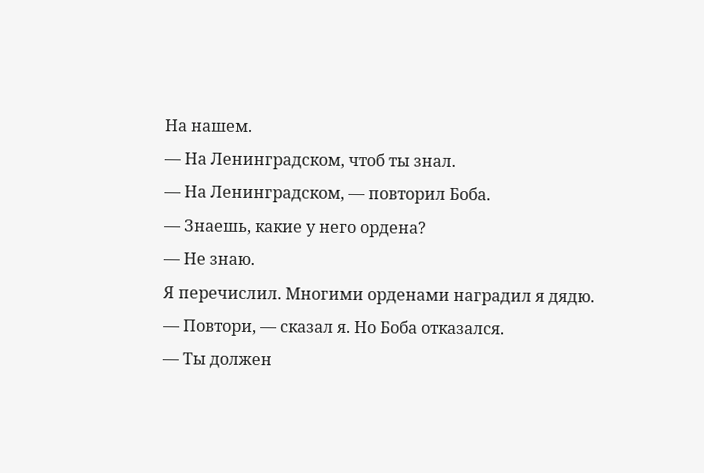На нашем.
— На Ленинградском, чтоб ты знал.
— На Ленинградском, — повторил Боба.
— Знаешь, какие у него ордена?
— Не знаю.
Я перечислил. Многими орденами наградил я дядю.
— Повтори, — сказал я. Но Боба отказался.
— Ты должен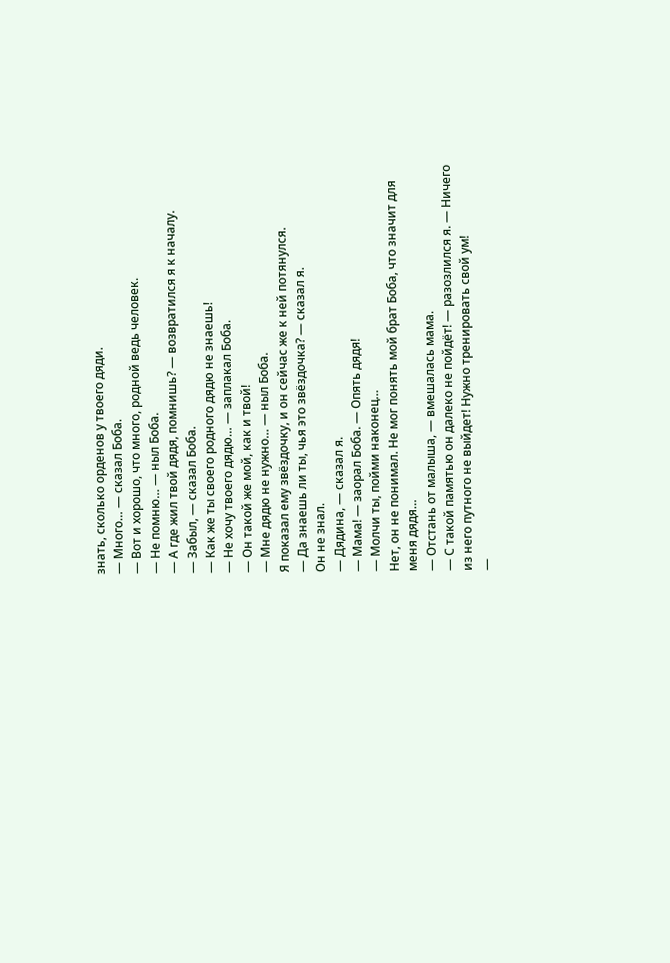знать, сколько орденов у твоего дяди.
— Много… — сказал Боба.
— Вот и хорошо, что много, родной ведь человек.
— Не помню… — ныл Боба.
— А где жил твой дядя, помнишь? — возвратился я к началу.
— Забыл, — сказал Боба.
— Как же ты своего родного дядю не знаешь!
— Не хочу твоего дядю… — заплакал Боба.
— Он такой же мой, как и твой!
— Мне дядю не нужно… — ныл Боба.
Я показал ему звёздочку, и он сейчас же к ней потянулся.
— Да знаешь ли ты, чья это звёздочка? — сказал я.
Он не знал.
— Дядина, — сказал я.
— Мама! — заорал Боба. — Опять дядя!
— Молчи ты, пойми наконец…
Нет, он не понимал. Не мог понять мой брат Боба, что значит для меня дядя…
— Отстань от малыша, — вмешалась мама.
— С такой памятью он далеко не пойдёт! — разозлился я. — Ничего из него путного не выйдет! Нужно тренировать свой ум!
—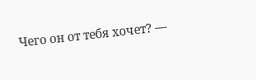Чего он от тебя хочет? —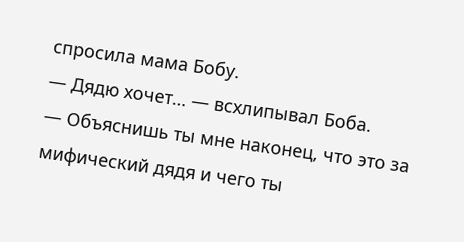спросила мама Бобу.
— Дядю хочет… — всхлипывал Боба.
— Объяснишь ты мне наконец, что это за мифический дядя и чего ты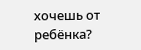хочешь от ребёнка?